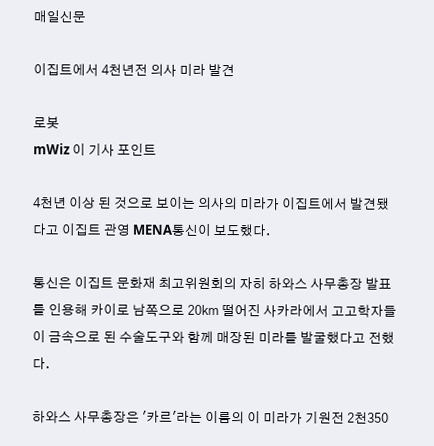매일신문

이집트에서 4천년전 의사 미라 발견

로봇
mWiz 이 기사 포인트

4천년 이상 된 것으로 보이는 의사의 미라가 이집트에서 발견됐다고 이집트 관영 MENA통신이 보도했다.

통신은 이집트 문화재 최고위원회의 자히 하와스 사무총장 발표를 인용해 카이로 남쪽으로 20㎞ 떨어진 사카라에서 고고학자들이 금속으로 된 수술도구와 함께 매장된 미라를 발굴했다고 전했다.

하와스 사무총장은 '카르'라는 이름의 이 미라가 기원전 2천350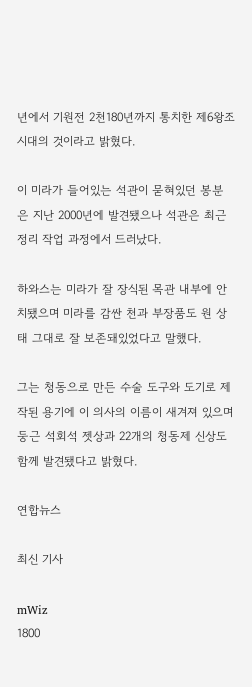년에서 기원전 2천180년까지 통치한 제6왕조 시대의 것이라고 밝혔다.

이 미라가 들어있는 석관이 묻혀있던 봉분은 지난 2000년에 발견됐으나 석관은 최근 정리 작업 과정에서 드러났다.

하와스는 미라가 잘 장식된 목관 내부에 안치됐으며 미라를 감싼 천과 부장품도 원 상태 그대로 잘 보존돼있었다고 말했다.

그는 청동으로 만든 수술 도구와 도기로 제작된 용기에 이 의사의 이름이 새겨져 있으며 둥근 석회석 젯상과 22개의 청동제 신상도 함께 발견됐다고 밝혔다.

연합뉴스

최신 기사

mWiz
1800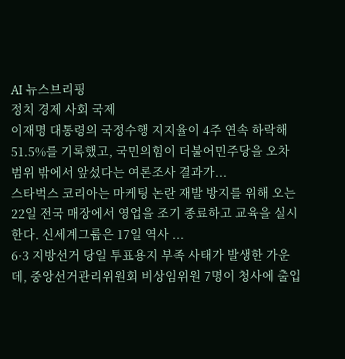AI 뉴스브리핑
정치 경제 사회 국제
이재명 대통령의 국정수행 지지율이 4주 연속 하락해 51.5%를 기록했고, 국민의힘이 더불어민주당을 오차범위 밖에서 앞섰다는 여론조사 결과가...
스타벅스 코리아는 마케팅 논란 재발 방지를 위해 오는 22일 전국 매장에서 영업을 조기 종료하고 교육을 실시한다. 신세계그룹은 17일 역사 ...
6·3 지방선거 당일 투표용지 부족 사태가 발생한 가운데, 중앙선거관리위원회 비상임위원 7명이 청사에 출입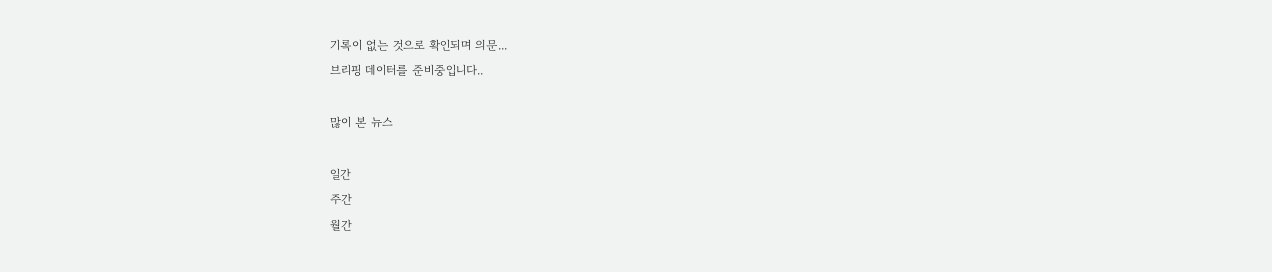기록이 없는 것으로 확인되며 의문...
브리핑 데이터를 준비중입니다..

많이 본 뉴스

일간
주간
월간